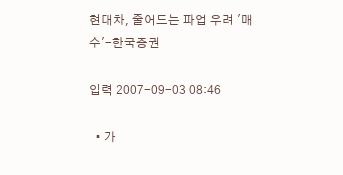현대차, 줄어드는 파업 우려 '매수'-한국증권

입력 2007-09-03 08:46

  • 가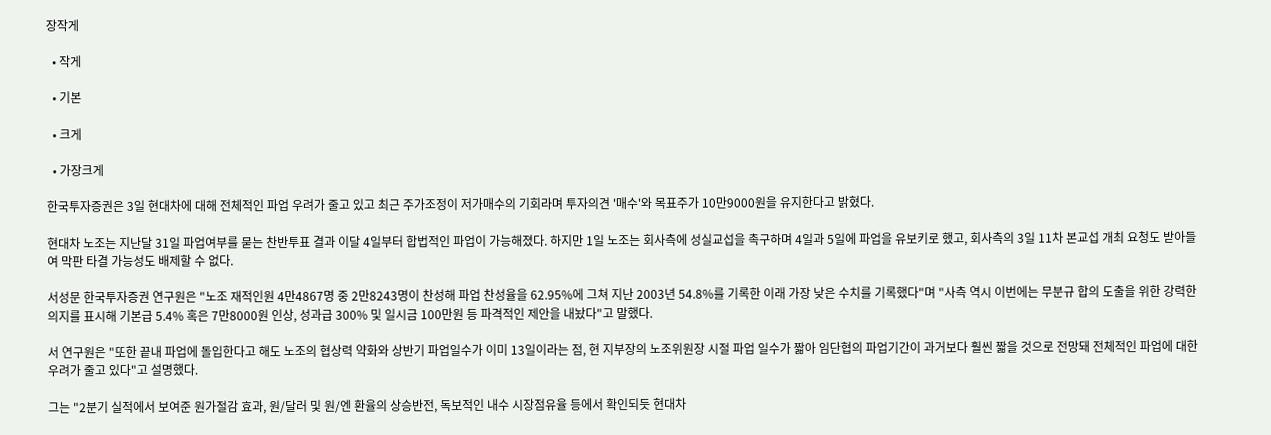장작게

  • 작게

  • 기본

  • 크게

  • 가장크게

한국투자증권은 3일 현대차에 대해 전체적인 파업 우려가 줄고 있고 최근 주가조정이 저가매수의 기회라며 투자의견 '매수'와 목표주가 10만9000원을 유지한다고 밝혔다.

현대차 노조는 지난달 31일 파업여부를 묻는 찬반투표 결과 이달 4일부터 합법적인 파업이 가능해졌다. 하지만 1일 노조는 회사측에 성실교섭을 촉구하며 4일과 5일에 파업을 유보키로 했고, 회사측의 3일 11차 본교섭 개최 요청도 받아들여 막판 타결 가능성도 배제할 수 없다.

서성문 한국투자증권 연구원은 "노조 재적인원 4만4867명 중 2만8243명이 찬성해 파업 찬성율을 62.95%에 그쳐 지난 2003년 54.8%를 기록한 이래 가장 낮은 수치를 기록했다"며 "사측 역시 이번에는 무분규 합의 도출을 위한 강력한 의지를 표시해 기본급 5.4% 혹은 7만8000원 인상, 성과급 300% 및 일시금 100만원 등 파격적인 제안을 내놨다"고 말했다.

서 연구원은 "또한 끝내 파업에 돌입한다고 해도 노조의 협상력 약화와 상반기 파업일수가 이미 13일이라는 점, 현 지부장의 노조위원장 시절 파업 일수가 짧아 임단협의 파업기간이 과거보다 훨씬 짧을 것으로 전망돼 전체적인 파업에 대한 우려가 줄고 있다"고 설명했다.

그는 "2분기 실적에서 보여준 원가절감 효과, 원/달러 및 원/엔 환율의 상승반전, 독보적인 내수 시장점유율 등에서 확인되듯 현대차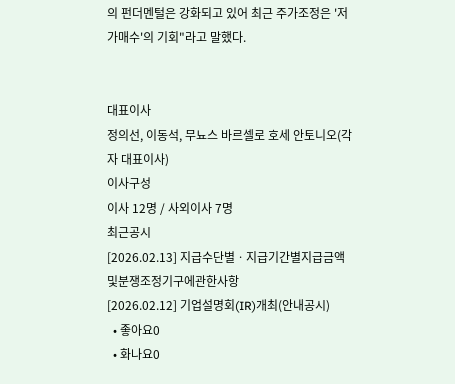의 펀더멘털은 강화되고 있어 최근 주가조정은 '저가매수'의 기회"라고 말했다.


대표이사
정의선, 이동석, 무뇨스 바르셀로 호세 안토니오(각자 대표이사)
이사구성
이사 12명 / 사외이사 7명
최근공시
[2026.02.13] 지급수단별ㆍ지급기간별지급금액및분쟁조정기구에관한사항
[2026.02.12] 기업설명회(IR)개최(안내공시)
  • 좋아요0
  • 화나요0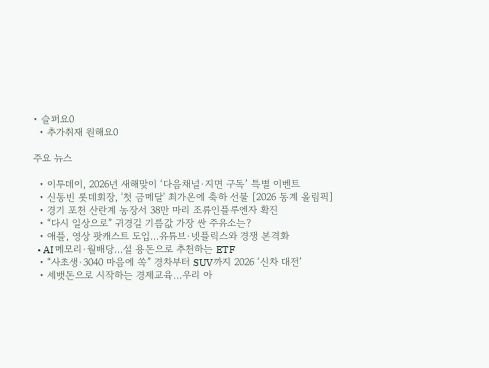• 슬퍼요0
  • 추가취재 원해요0

주요 뉴스

  • 이투데이, 2026년 새해맞이 ‘다음채널·지면 구독’ 특별 이벤트
  • 신동빈 롯데회장, '첫 금메달' 최가온에 축하 선물 [2026 동계 올림픽]
  • 경기 포천 산란계 농장서 38만 마리 조류인플루엔자 확진
  • “다시 일상으로” 귀경길 기름값 가장 싼 주유소는?
  • 애플, 영상 팟캐스트 도입…유튜브·넷플릭스와 경쟁 본격화
  • AI 메모리·월배당…설 용돈으로 추천하는 ETF
  • “사초생·3040 마음에 쏙” 경차부터 SUV까지 2026 ‘신차 대전’
  • 세뱃돈으로 시작하는 경제교육…우리 아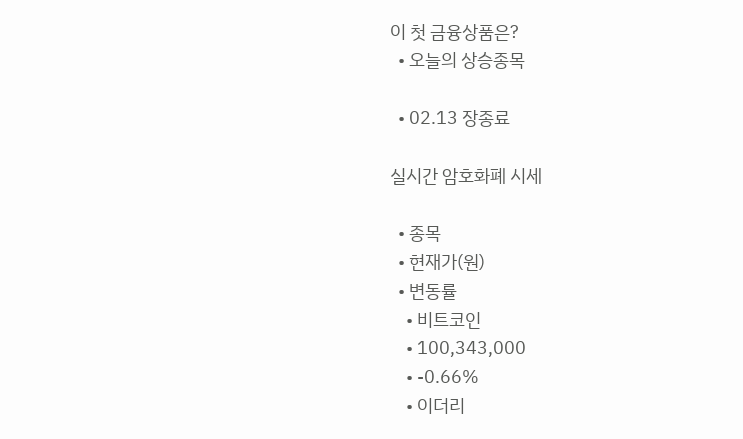이 첫 금융상품은?
  • 오늘의 상승종목

  • 02.13 장종료

실시간 암호화폐 시세

  • 종목
  • 현재가(원)
  • 변동률
    • 비트코인
    • 100,343,000
    • -0.66%
    • 이더리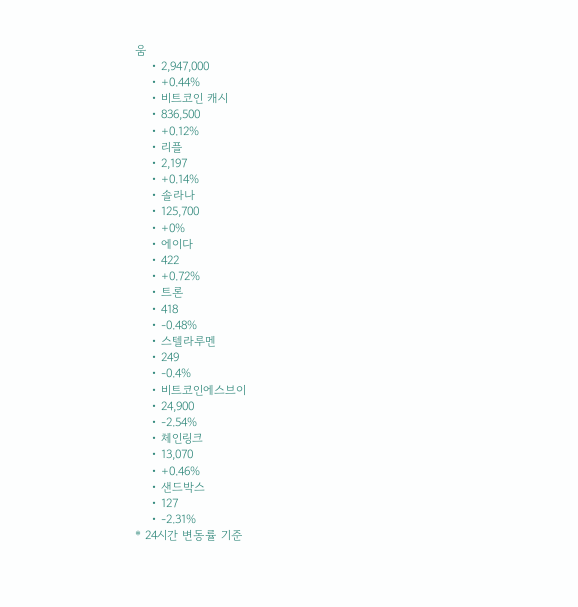움
    • 2,947,000
    • +0.44%
    • 비트코인 캐시
    • 836,500
    • +0.12%
    • 리플
    • 2,197
    • +0.14%
    • 솔라나
    • 125,700
    • +0%
    • 에이다
    • 422
    • +0.72%
    • 트론
    • 418
    • -0.48%
    • 스텔라루멘
    • 249
    • -0.4%
    • 비트코인에스브이
    • 24,900
    • -2.54%
    • 체인링크
    • 13,070
    • +0.46%
    • 샌드박스
    • 127
    • -2.31%
* 24시간 변동률 기준